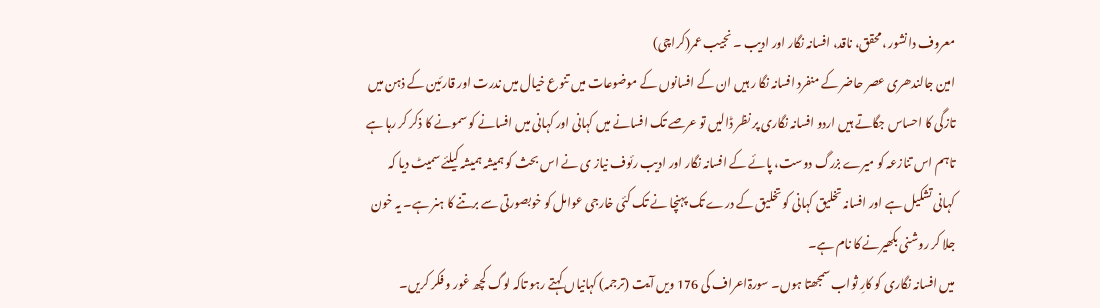معروف دانشور ،محقق، ناقد، افسانہ نگار اور ادیب ۔ نجیب عمر(کراچی)
امین جالندھری عصر حاضر کے منفرد افسانہ نگا ر ہیں ان کے افسانوں کے موضوعات میں تنوع خیال میں ندرت اور قارئین کے ذہن میں تازگی کا احساس جگاتے ہیں اردو افسانہ نگاری پر نظر ڈالیں تو عرصے تک افسانے میں کہانی اور کہانی میں افسانے کو سمونے کا ذکر کر رہا ہے تاہم اس تنازعہ کو میرے بزرگ دوست، پائے کے افسانہ نگار اور ادیب رئوف نیاز ی نے اس بحث کو ہمیشہ ہمیشہ کیلئے سمیٹ دیا کہ کہانی تشکیل ہے اور افسانہ تخلیق کہانی کو تخلیق کے درے تک پہنچا نے تک کئی خارجی عوامل کو خوبصورتی سے برتنے کا ہنر ہے۔ یہ خون جلا کر روشنی بکھیرنے کا نام ہے۔
میں افسانہ نگاری کو کارِ ثواب سمجھتا ہوں۔ سورۃاعراف کی 176 ویں آیت (ترجمہ) کہانیاں کہتے رہو تاکہ لوگ کچھ غور و فکر کریں۔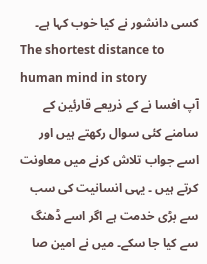کسی دانشور نے کیا خوب کہا ہے۔
The shortest distance to human mind in story
آپ افسا نے کے ذریعے قارئین کے سامنے کئی سوال رکھتے ہیں اور اسے جواب تلاش کرنے میں معاونت کرتے ہیں ۔ یہی انسانیت کی سب سے بڑی خدمت ہے اگر اسے ڈھنگ سے کیا جا سکے۔ میں نے امین صا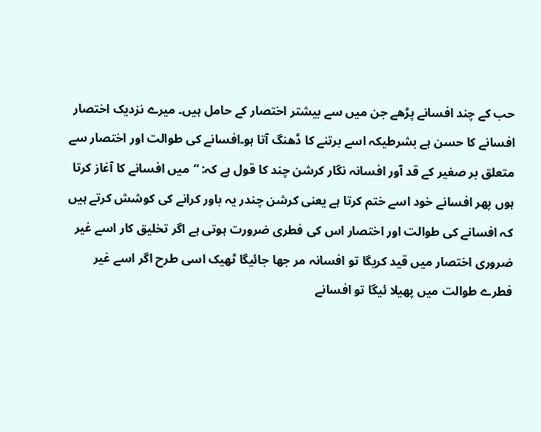حب کے چند افسانے پڑھے جن میں سے بیشتر اختصار کے حامل ہیں۔ میرے نزدیک اختصار افسانے کا حسن ہے بشرطیکہ اسے برتنے کا ڈھنگ آتا ہو۔افسانے کی طوالت اور اختصار سے متعلق بر صغیر کے قد آور افسانہ نگار کرشن چند کا قول ہے کہ: “میں افسانے کا آغاز کرتا ہوں پھر افسانے خود اسے ختم کرتا ہے یعنی کرشن چندر یہ باور کرانے کی کوشش کرتے ہیں کہ افسانے کی طوالت اور اختصار اس کی فطری ضرورت ہوتی ہے اگر تخلیق کار اسے غیر ضروری اختصار میں قید کریگا تو افسانہ مر جھا جائیگا ٹھیک اسی طرح اگر اسے غیر فطرے طوالت میں پھیلا ئیگا تو افسانے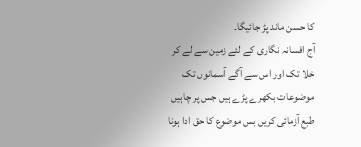کا حسن ماند پڑ جائیگا۔
آج افسانہ نگاری کے لئے زمین سے لے کر خلا تک اور اس سے آگے آسمانوں تک موضوعات بکھرے پڑے ہیں جس پر چاہیں طبع آزمائی کریں بس موضوع کا حق ادا ہونا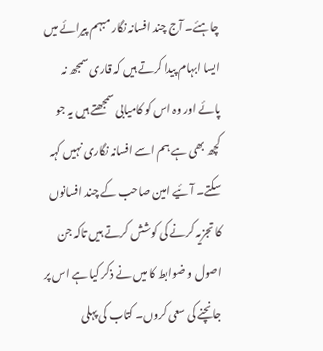چاہئے۔ آج چند افسانہ نگار مبہم پیرائے میں ایسا ابہام پیدا کرتے ہیں کہ قاری سمجھ نہ پائے اور وہ اس کو کامیابی سمجھتے ہیں یہ جو کچھ بھی ہے ہم اسے افسانہ نگاری نہیں کہہ سکتے۔ آئیے امین صاحب کے چند افسانوں کا تجزیہ کرنے کی کوشش کرتے ہیں تاکہ جن اصول و ضوابط کا میں نے ذکر کیا ہے اس پر جانچنے کی سعی کروں۔ کتاب کی پہلی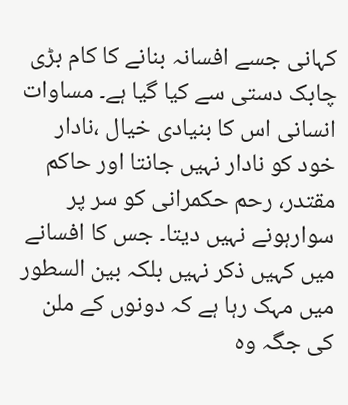کہانی جسے افسانہ بنانے کا کام بڑی چابک دستی سے کیا گیا ہے۔ مساوات انسانی اس کا بنیادی خیال ،نادار خود کو نادار نہیں جانتا اور حاکم مقتدر، رحم حکمرانی کو سر پر سوارہونے نہیں دیتا۔ جس کا افسانے میں کہیں ذکر نہیں بلکہ بین السطور میں مہک رہا ہے کہ دونوں کے ملن کی جگہ وہ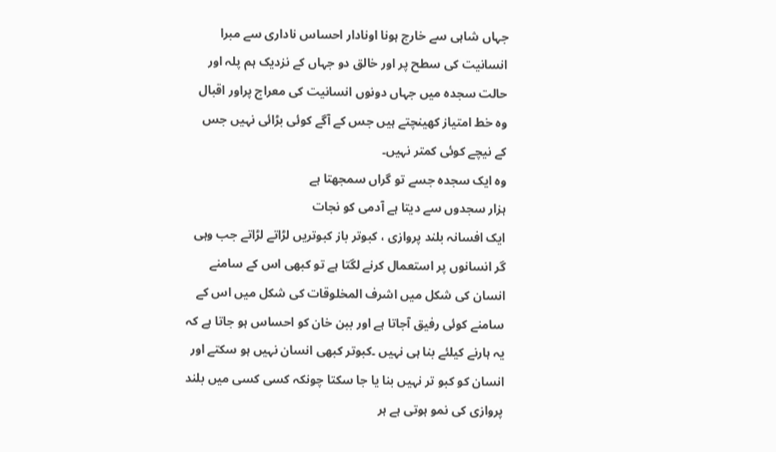جہاں شاہی سے خارج ہونا اونادار احساس ناداری سے مبرا انسانیت کی سطح پر اور خالق دو جہاں کے نزدیک ہم پلہ اور حالت سجدہ میں جہاں دونوں انسانیت کی معراج پراور اقبال وہ خط امتیاز کھینچتے ہیں جس کے آگے کوئی بڑائی نہیں جس کے نیچے کوئی کمتر نہیں۔
وہ ایک سجدہ جسے تو گراں سمجھتا ہے
ہزار سجدوں سے دیتا ہے آدمی کو نجات
ایک افسانہ بلند پروازی ، کبوتر باز کبوتریں لڑاتے لڑاتے جب وہی گر انسانوں پر استعمال کرنے لگتا ہے تو کبھی اس کے سامنے انسان کی شکل میں اشرف المخلوقات کی شکل میں اس کے سامنے کوئی رفیق آجاتا ہے اور ببن خان کو احساس ہو جاتا ہے کہ یہ ہارنے کیلئے بنا ہی نہیں ۔کبوتر کبھی انسان نہیں ہو سکتے اور انسان کو کبو تر نہیں بنا یا جا سکتا چونکہ کسی کسی میں بلند پروازی کی نمو ہوتی ہے ہر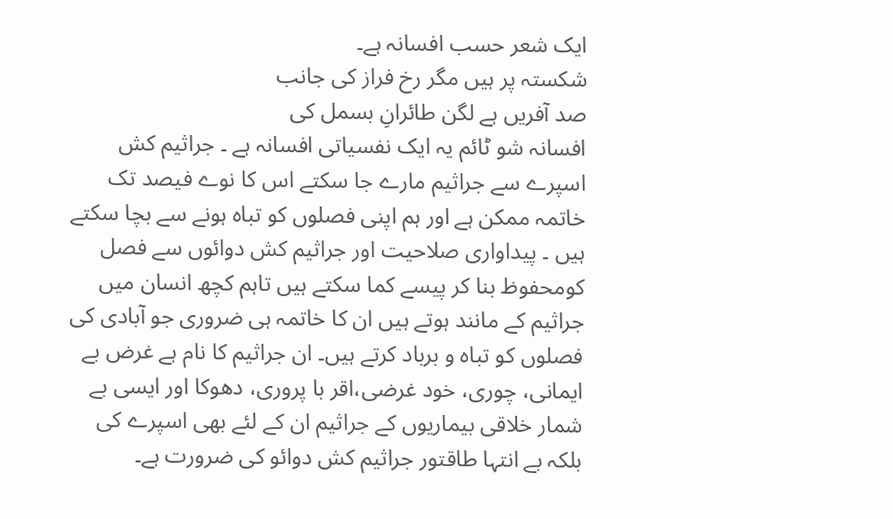ایک شعر حسب افسانہ ہے۔
شکستہ پر ہیں مگر رخ فراز کی جانب
صد آفریں ہے لگن طائرانِ بسمل کی
افسانہ شو ٹائم یہ ایک نفسیاتی افسانہ ہے ۔ جراثیم کش اسپرے سے جراثیم مارے جا سکتے اس کا نوے فیصد تک خاتمہ ممکن ہے اور ہم اپنی فصلوں کو تباہ ہونے سے بچا سکتے ہیں ۔ پیداواری صلاحیت اور جراثیم کش دوائوں سے فصل کومحفوظ بنا کر پیسے کما سکتے ہیں تاہم کچھ انسان میں جراثیم کے مانند ہوتے ہیں ان کا خاتمہ ہی ضروری جو آبادی کی فصلوں کو تباہ و برباد کرتے ہیں۔ ان جراثیم کا نام ہے غرض بے ایمانی، چوری، خود غرضی،اقر با پروری، دھوکا اور ایسی بے شمار خلاقی بیماریوں کے جراثیم ان کے لئے بھی اسپرے کی بلکہ بے انتہا طاقتور جراثیم کش دوائو کی ضرورت ہے۔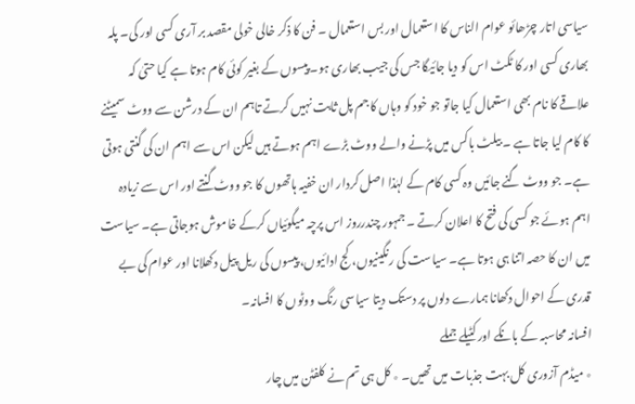سیاسی اتار چڑھائو عوام الناس کا استعمال اور بس استعمال ۔ فن کا ذکر خالی خولی مقصد بر آری کسی اور کی۔ پلہ بھاری کسی اور کا ٹکٹ اس کو دیا جائیگا جس کی جیب بھاری ہو۔ پیسوں کے بغیر کوئی کام ہوتا ہے کیا حتیٰ کہ علاقے کا نام بھی استعمال کیا جاتو جو خود کو وہاں کا جم پل ثابت نہیں کرتے تاہم ان کے درشن سے ووٹ سمیٹنے کا کام لیا جاتا ہے ۔ بیلٹ باکس میں پڑنے والے ووٹ بڑے اہم ہوتے ہیں لیکن اس سے اہم ان کی گنتی ہوتی ہے۔ جو ووٹ گنے جائیں وہ کسی کام کے لہٰذا اصل کردار ان خفیہ ہاتھوں کا جو ووٹ گنتے اور اس سے زیادہ اہم ہوئے جو کسی کی فتح کا اعلان کرتے ۔ جمہور چندرروز اس پرچہ میگوئیاں کرکے خاموش ہوجاتی ہے۔ سیاست میں ان کا حصہ اتنا ہی ہوتا ہے۔ سیاست کی رنگینیوں، کج ادائیوں، پیسوں کی ریل پیل دکھلانا اور عوام کی بے قدری کے احوال دکھانا ہمارے دلوں پر دستک دیتا سیاسی رنگ ووٹوں کا افسانہ۔
افسانہ محاسبہ کے بانکے اور کٹیلے جملے
٭ میڈم آزوری کل بہت جذبات میں تھیں۔ ٭ کل ہی تم نے کلفٹن میں چار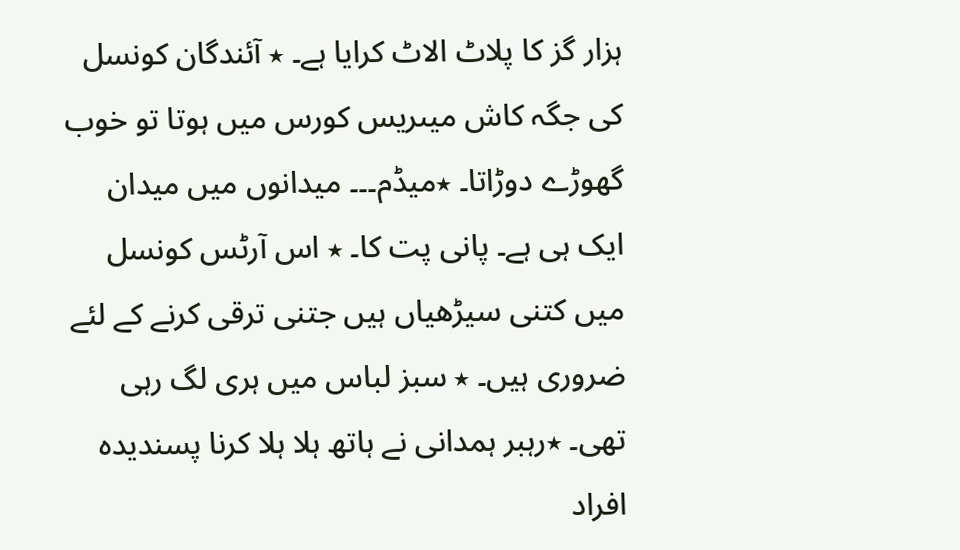ہزار گز کا پلاٹ الاٹ کرایا ہے۔ ٭ آئندگان کونسل کی جگہ کاش میںریس کورس میں ہوتا تو خوب گھوڑے دوڑاتا۔ ٭میڈم۔۔۔ میدانوں میں میدان ایک ہی ہے۔ پانی پت کا۔ ٭ اس آرٹس کونسل میں کتنی سیڑھیاں ہیں جتنی ترقی کرنے کے لئے ضروری ہیں۔ ٭ سبز لباس میں ہری لگ رہی تھی۔ ٭رہبر ہمدانی نے ہاتھ ہلا ہلا کرنا پسندیدہ افراد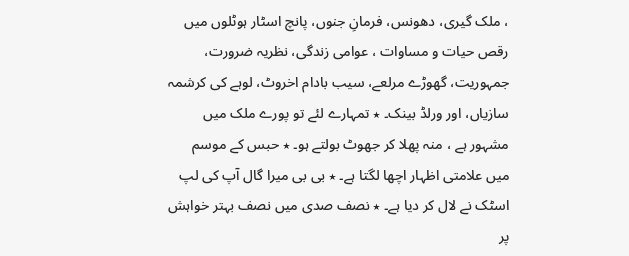، ملک گیری، دھونس، فرمانِ جنوں، پانچ اسٹار ہوٹلوں میں رقص حیات و مساوات ، عوامی زندگی، نظریہ ضرورت، جمہوریت، گھوڑے مرلعے، سیب بادام اخروٹ، لوہے کی کرشمہ سازیاں، اور ورلڈ بینک۔ ٭ تمہارے لئے تو پورے ملک میں مشہور ہے ، منہ پھلا کر جھوٹ بولتے ہو۔ ٭ حبس کے موسم میں علامتی اظہار اچھا لگتا ہے۔ ٭ بی بی میرا گال آپ کی لپ اسٹک نے لال کر دیا ہے۔ ٭ نصف صدی میں نصف بہتر خواہش پر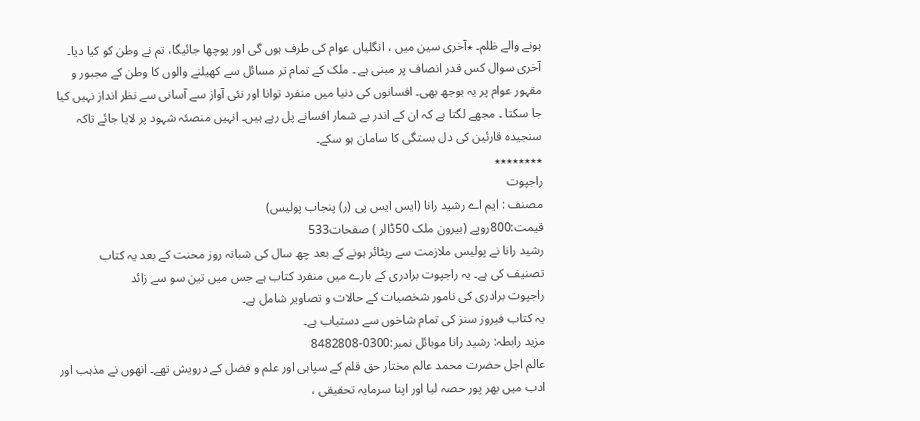ہونے والے ظلم۔ ٭آخری سین میں ، انگلیاں عوام کی طرف ہوں گی اور پوچھا جائیگا، تم نے وطن کو کیا دیا۔
آخری سوال کس قدر انصاف پر مبنی ہے ۔ ملک کے تمام تر مسائل سے کھیلنے والوں کا وطن کے مجبور و مقہور عوام پر یہ بوجھ بھی۔ افسانوں کی دنیا میں منفرد توانا اور نئی آواز سے آسانی سے نظر انداز نہیں کیا جا سکتا ۔ مجھے لگتا ہے کہ ان کے اندر بے شمار افسانے پل رہے ہیں۔ انہیں منصئہ شہود پر لایا جائے تاکہ سنجیدہ قارئین کی دل بستگی کا سامان ہو سکے۔
٭٭٭٭٭٭٭٭
راجپوت
مصنف : ایم اے رشید رانا (ایس ایس پی (ر) پنجاب پولیس)
قیمت:800روپے (بیرون ملک 50ڈالر ) صفحات533
رشید رانا نے پولیس ملازمت سے ریٹائر ہونے کے بعد چھ سال کی شبانہ روز محنت کے بعد یہ کتاب
تصنیف کی ہے۔ یہ راجپوت برادری کے بارے میں منفرد کتاب ہے جس میں تین سو سے زائد
راجپوت برادری کی نامور شخصیات کے حالات و تصاویر شامل ہے۔
یہ کتاب فیروز سنز کی تمام شاخوں سے دستیاب ہے۔
مزید رابطہ: رشید رانا موبائل نمبر:0300-8482808
عالم اجل حضرت محمد عالم مختار حق قلم کے سپاہی اور علم و فضل کے درویش تھے۔ انھوں نے مذہب اور ادب میں بھر پور حصہ لیا اور اپنا سرمایہ تحقیقی ،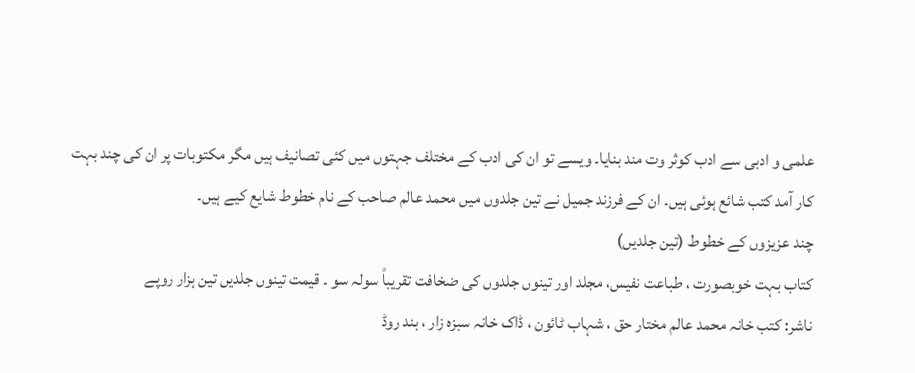علمی و ادبی سے ادب کوثر وت مند بنایا۔ ویسے تو ان کی ادب کے مختلف جہتوں میں کئی تصانیف ہیں مگر مکتوبات پر ان کی چند بہت کار آمد کتب شائع ہوئی ہیں۔ ان کے فرزند جمیل نے تین جلدوں میں محمد عالم صاحب کے نام خطوط شایع کیے ہیں۔
چند عزیزوں کے خطوط (تین جلدیں)
کتاب بہت خوبصورت ، طباعت نفیس، مجلد اور تینوں جلدوں کی ضخافت تقریباً سولہ سو ۔ قیمت تینوں جلدیں تین ہزار روپے
ناشر: کتب خانہ محمد عالم مختار حق ، شہاب ٹائون ، ڈاک خانہ سبزہ زار ، بند روڈ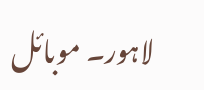لاہور۔ موبائل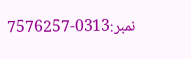نمبر:0313-7576257